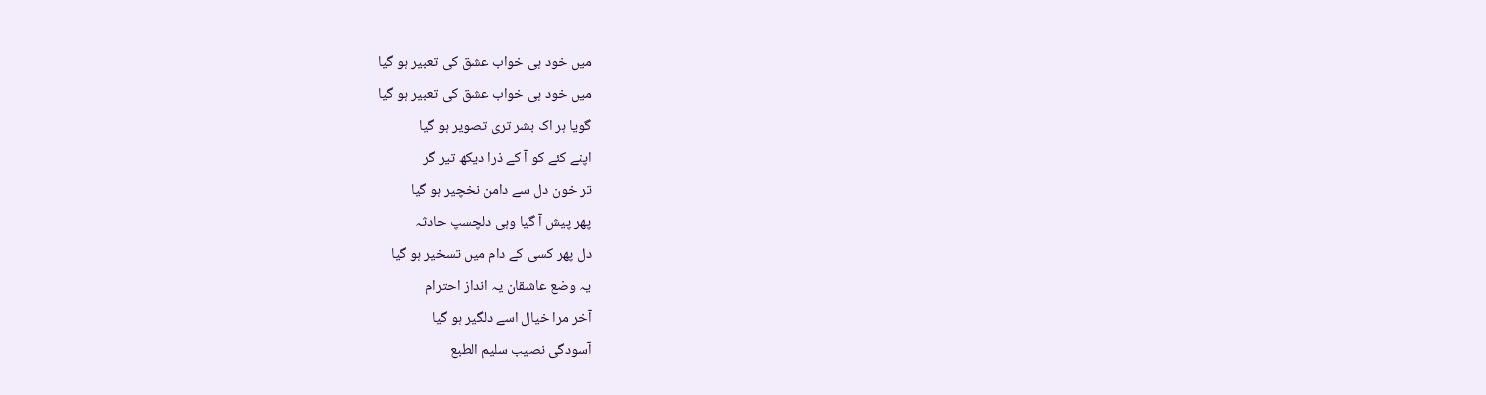میں خود ہی خواب عشق کی تعبیر ہو گیا
میں خود ہی خواب عشق کی تعبیر ہو گیا
گویا ہر اک بشر تری تصویر ہو گیا
اپنے کئے کو آ کے ذرا دیکھ تیر گر
تر خون دل سے دامن نخچیر ہو گیا
پھر پیش آ گیا وہی دلچسپ حادثہ
دل پھر کسی کے دام میں تسخیر ہو گیا
یہ وضع عاشقان یہ انداز احترام
آخر مرا خیال اسے دلگیر ہو گیا
آسودگی نصیب سلیم الطبع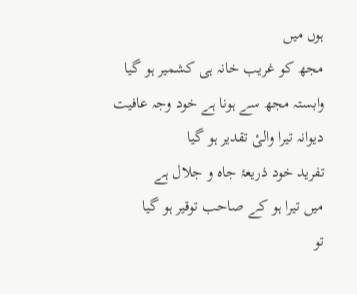ہوں میں
مجھ کو غریب خانہ ہی کشمیر ہو گیا
وابستہ مجھ سے ہونا ہے خود وجہ عافیت
دیوانہ تیرا والیٔ تقدیر ہو گیا
تفرید خود ذریعۂ جاہ و جلال ہے
میں تیرا ہو کے صاحب توقیر ہو گیا
تو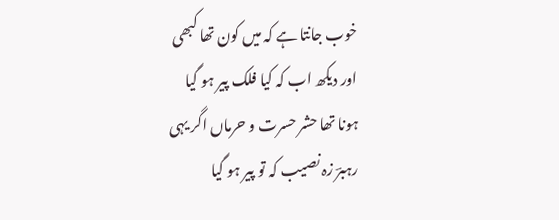خوب جانتا ہے کہ میں کون تھا کبھی
اور دیکھ اب کہ کیا فلک پیر ہو گیا
ہونا تھا حشر حسرت و حرماں اگر یہی
رہبرؔ زہ نصیب کہ تو پیر ہو گیا